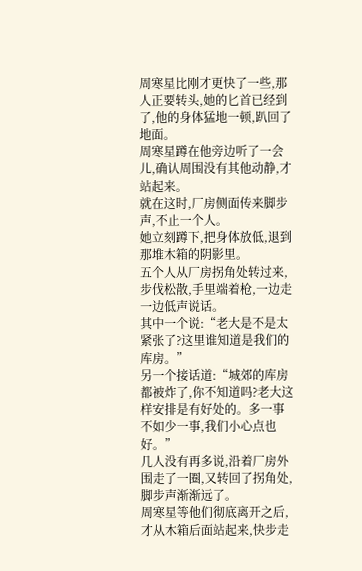周寒星比刚才更快了一些,那人正要转头,她的匕首已经到了,他的身体猛地一顿,趴回了地面。
周寒星蹲在他旁边听了一会儿,确认周围没有其他动静,才站起来。
就在这时,厂房侧面传来脚步声,不止一个人。
她立刻蹲下,把身体放低,退到那堆木箱的阴影里。
五个人从厂房拐角处转过来,步伐松散,手里端着枪,一边走一边低声说话。
其中一个说:“老大是不是太紧张了?这里谁知道是我们的库房。”
另一个接话道:“城郊的库房都被炸了,你不知道吗?老大这样安排是有好处的。多一事不如少一事,我们小心点也好。”
几人没有再多说,沿着厂房外围走了一圈,又转回了拐角处,脚步声渐渐远了。
周寒星等他们彻底离开之后,才从木箱后面站起来,快步走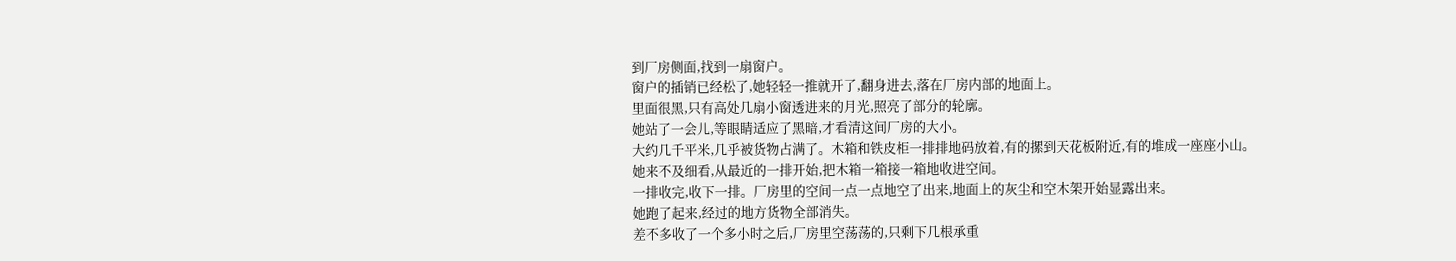到厂房侧面,找到一扇窗户。
窗户的插销已经松了,她轻轻一推就开了,翻身进去,落在厂房内部的地面上。
里面很黑,只有高处几扇小窗透进来的月光,照亮了部分的轮廓。
她站了一会儿,等眼睛适应了黑暗,才看清这间厂房的大小。
大约几千平米,几乎被货物占满了。木箱和铁皮柜一排排地码放着,有的摞到天花板附近,有的堆成一座座小山。
她来不及细看,从最近的一排开始,把木箱一箱接一箱地收进空间。
一排收完,收下一排。厂房里的空间一点一点地空了出来,地面上的灰尘和空木架开始显露出来。
她跑了起来,经过的地方货物全部消失。
差不多收了一个多小时之后,厂房里空荡荡的,只剩下几根承重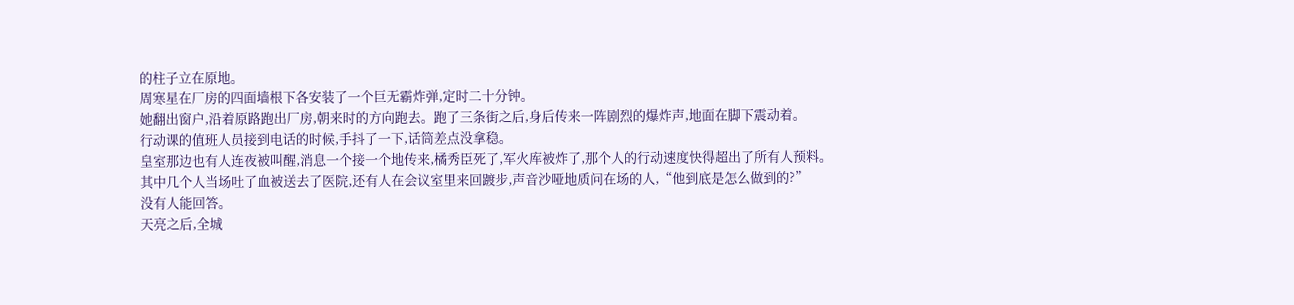的柱子立在原地。
周寒星在厂房的四面墙根下各安装了一个巨无霸炸弹,定时二十分钟。
她翻出窗户,沿着原路跑出厂房,朝来时的方向跑去。跑了三条街之后,身后传来一阵剧烈的爆炸声,地面在脚下震动着。
行动课的值班人员接到电话的时候,手抖了一下,话筒差点没拿稳。
皇室那边也有人连夜被叫醒,消息一个接一个地传来,橘秀臣死了,军火库被炸了,那个人的行动速度快得超出了所有人预料。
其中几个人当场吐了血被送去了医院,还有人在会议室里来回踱步,声音沙哑地质问在场的人,“他到底是怎么做到的?”
没有人能回答。
天亮之后,全城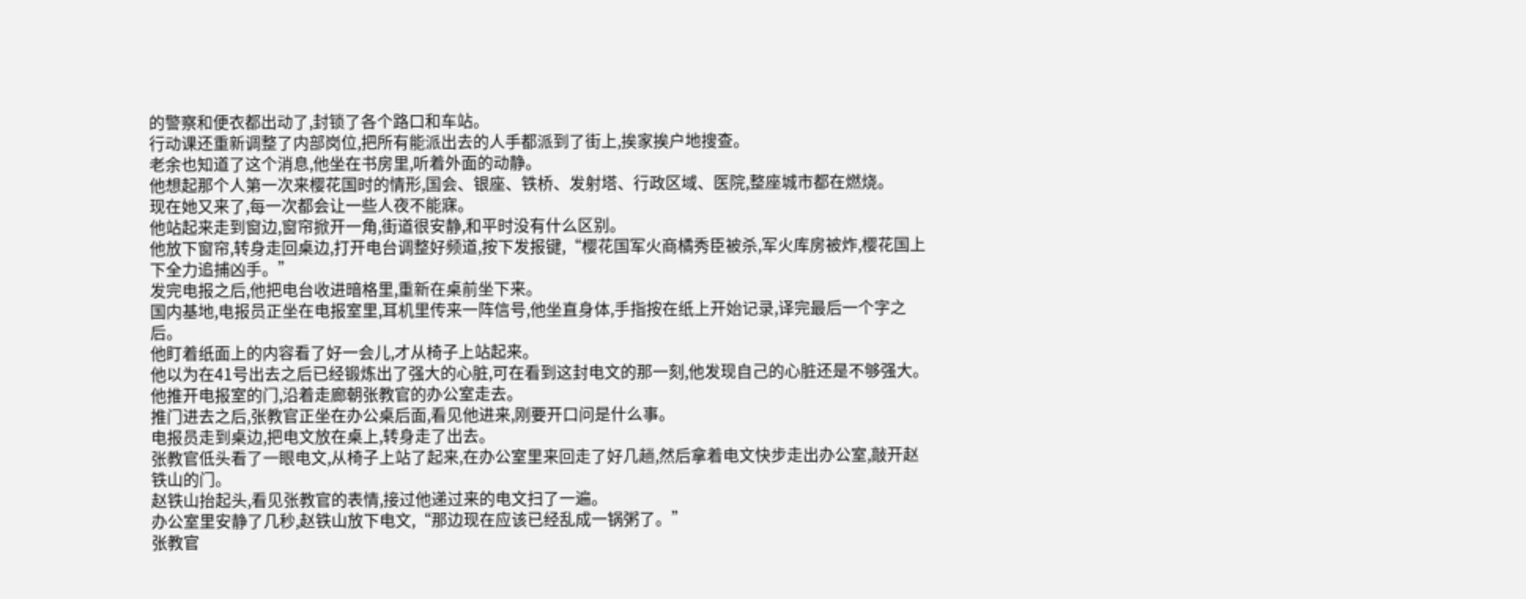的警察和便衣都出动了,封锁了各个路口和车站。
行动课还重新调整了内部岗位,把所有能派出去的人手都派到了街上,挨家挨户地搜查。
老余也知道了这个消息,他坐在书房里,听着外面的动静。
他想起那个人第一次来樱花国时的情形,国会、银座、铁桥、发射塔、行政区域、医院,整座城市都在燃烧。
现在她又来了,每一次都会让一些人夜不能寐。
他站起来走到窗边,窗帘掀开一角,街道很安静,和平时没有什么区别。
他放下窗帘,转身走回桌边,打开电台调整好频道,按下发报键,“樱花国军火商橘秀臣被杀,军火库房被炸,樱花国上下全力追捕凶手。”
发完电报之后,他把电台收进暗格里,重新在桌前坐下来。
国内基地,电报员正坐在电报室里,耳机里传来一阵信号,他坐直身体,手指按在纸上开始记录,译完最后一个字之后。
他盯着纸面上的内容看了好一会儿,才从椅子上站起来。
他以为在41号出去之后已经锻炼出了强大的心脏,可在看到这封电文的那一刻,他发现自己的心脏还是不够强大。
他推开电报室的门,沿着走廊朝张教官的办公室走去。
推门进去之后,张教官正坐在办公桌后面,看见他进来,刚要开口问是什么事。
电报员走到桌边,把电文放在桌上,转身走了出去。
张教官低头看了一眼电文,从椅子上站了起来,在办公室里来回走了好几趟,然后拿着电文快步走出办公室,敲开赵铁山的门。
赵铁山抬起头,看见张教官的表情,接过他递过来的电文扫了一遍。
办公室里安静了几秒,赵铁山放下电文,“那边现在应该已经乱成一锅粥了。”
张教官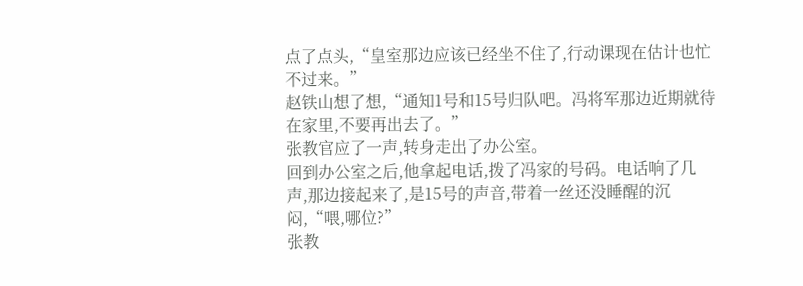点了点头,“皇室那边应该已经坐不住了,行动课现在估计也忙不过来。”
赵铁山想了想,“通知1号和15号归队吧。冯将军那边近期就待在家里,不要再出去了。”
张教官应了一声,转身走出了办公室。
回到办公室之后,他拿起电话,拨了冯家的号码。电话响了几声,那边接起来了,是15号的声音,带着一丝还没睡醒的沉闷,“喂,哪位?”
张教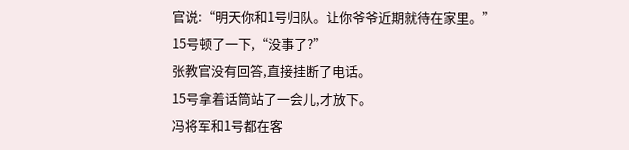官说:“明天你和1号归队。让你爷爷近期就待在家里。”
15号顿了一下,“没事了?”
张教官没有回答,直接挂断了电话。
15号拿着话筒站了一会儿,才放下。
冯将军和1号都在客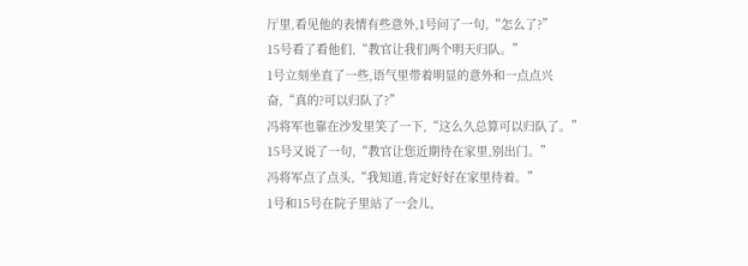厅里,看见他的表情有些意外,1号问了一句,“怎么了?”
15号看了看他们,“教官让我们两个明天归队。”
1号立刻坐直了一些,语气里带着明显的意外和一点点兴奋,“真的?可以归队了?”
冯将军也靠在沙发里笑了一下,“这么久总算可以归队了。”
15号又说了一句,“教官让您近期待在家里,别出门。”
冯将军点了点头,“我知道,肯定好好在家里待着。”
1号和15号在院子里站了一会儿,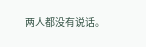两人都没有说话。